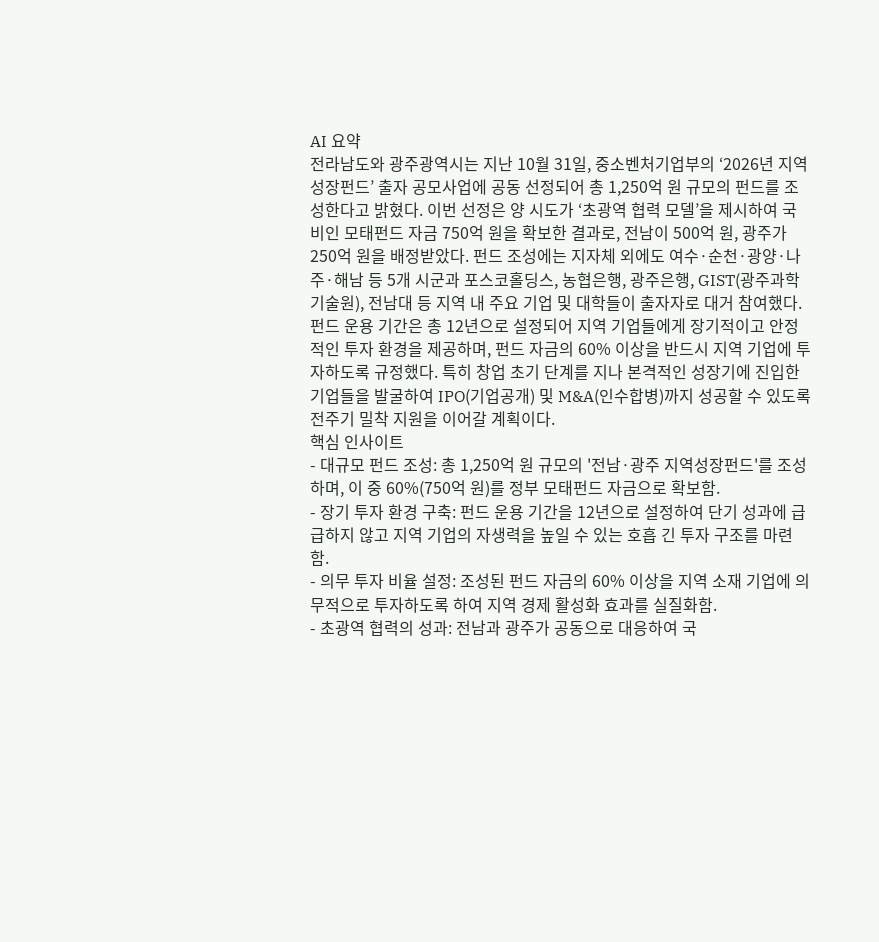AI 요약
전라남도와 광주광역시는 지난 10월 31일, 중소벤처기업부의 ‘2026년 지역성장펀드’ 출자 공모사업에 공동 선정되어 총 1,250억 원 규모의 펀드를 조성한다고 밝혔다. 이번 선정은 양 시도가 ‘초광역 협력 모델’을 제시하여 국비인 모태펀드 자금 750억 원을 확보한 결과로, 전남이 500억 원, 광주가 250억 원을 배정받았다. 펀드 조성에는 지자체 외에도 여수·순천·광양·나주·해남 등 5개 시군과 포스코홀딩스, 농협은행, 광주은행, GIST(광주과학기술원), 전남대 등 지역 내 주요 기업 및 대학들이 출자자로 대거 참여했다. 펀드 운용 기간은 총 12년으로 설정되어 지역 기업들에게 장기적이고 안정적인 투자 환경을 제공하며, 펀드 자금의 60% 이상을 반드시 지역 기업에 투자하도록 규정했다. 특히 창업 초기 단계를 지나 본격적인 성장기에 진입한 기업들을 발굴하여 IPO(기업공개) 및 M&A(인수합병)까지 성공할 수 있도록 전주기 밀착 지원을 이어갈 계획이다.
핵심 인사이트
- 대규모 펀드 조성: 총 1,250억 원 규모의 '전남·광주 지역성장펀드'를 조성하며, 이 중 60%(750억 원)를 정부 모태펀드 자금으로 확보함.
- 장기 투자 환경 구축: 펀드 운용 기간을 12년으로 설정하여 단기 성과에 급급하지 않고 지역 기업의 자생력을 높일 수 있는 호흡 긴 투자 구조를 마련함.
- 의무 투자 비율 설정: 조성된 펀드 자금의 60% 이상을 지역 소재 기업에 의무적으로 투자하도록 하여 지역 경제 활성화 효과를 실질화함.
- 초광역 협력의 성과: 전남과 광주가 공동으로 대응하여 국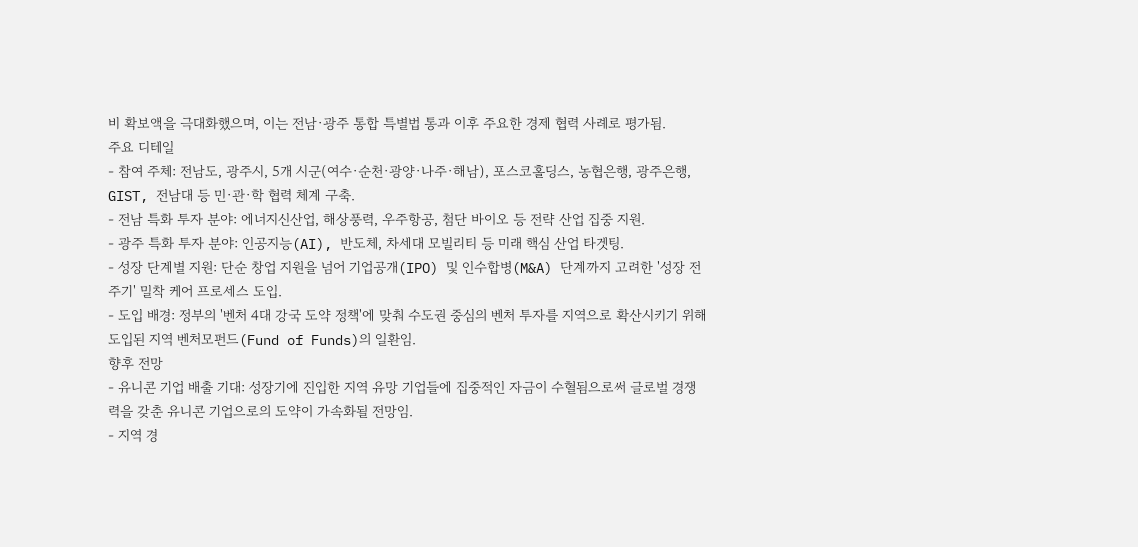비 확보액을 극대화했으며, 이는 전남·광주 통합 특별법 통과 이후 주요한 경제 협력 사례로 평가됨.
주요 디테일
- 참여 주체: 전남도, 광주시, 5개 시군(여수·순천·광양·나주·해남), 포스코홀딩스, 농협은행, 광주은행, GIST, 전남대 등 민·관·학 협력 체계 구축.
- 전남 특화 투자 분야: 에너지신산업, 해상풍력, 우주항공, 첨단 바이오 등 전략 산업 집중 지원.
- 광주 특화 투자 분야: 인공지능(AI), 반도체, 차세대 모빌리티 등 미래 핵심 산업 타겟팅.
- 성장 단계별 지원: 단순 창업 지원을 넘어 기업공개(IPO) 및 인수합병(M&A) 단계까지 고려한 '성장 전주기' 밀착 케어 프로세스 도입.
- 도입 배경: 정부의 '벤처 4대 강국 도약 정책'에 맞춰 수도권 중심의 벤처 투자를 지역으로 확산시키기 위해 도입된 지역 벤처모펀드(Fund of Funds)의 일환임.
향후 전망
- 유니콘 기업 배출 기대: 성장기에 진입한 지역 유망 기업들에 집중적인 자금이 수혈됨으로써 글로벌 경쟁력을 갖춘 유니콘 기업으로의 도약이 가속화될 전망임.
- 지역 경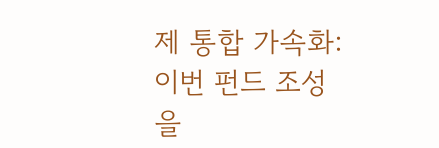제 통합 가속화: 이번 펀드 조성을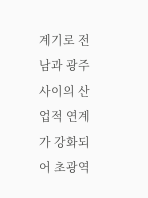계기로 전남과 광주 사이의 산업적 연계가 강화되어 초광역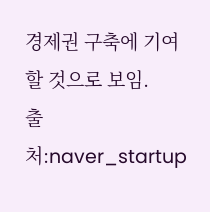경제권 구축에 기여할 것으로 보임.
출처:naver_startup